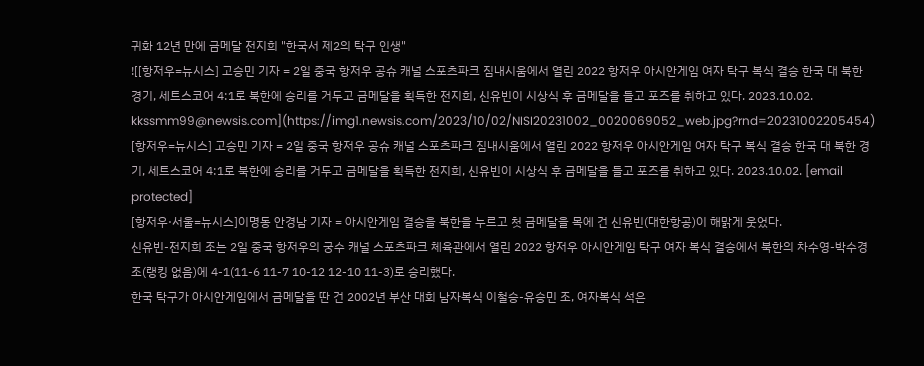귀화 12년 만에 금메달 전지희 "한국서 제2의 탁구 인생"
![[항저우=뉴시스] 고승민 기자 = 2일 중국 항저우 공슈 캐널 스포츠파크 짐내시움에서 열린 2022 항저우 아시안게임 여자 탁구 복식 결승 한국 대 북한 경기, 세트스코어 4:1로 북한에 승리를 거두고 금메달을 획득한 전지희, 신유빈이 시상식 후 금메달을 들고 포즈를 취하고 있다. 2023.10.02. kkssmm99@newsis.com](https://img1.newsis.com/2023/10/02/NISI20231002_0020069052_web.jpg?rnd=20231002205454)
[항저우=뉴시스] 고승민 기자 = 2일 중국 항저우 공슈 캐널 스포츠파크 짐내시움에서 열린 2022 항저우 아시안게임 여자 탁구 복식 결승 한국 대 북한 경기, 세트스코어 4:1로 북한에 승리를 거두고 금메달을 획득한 전지희, 신유빈이 시상식 후 금메달을 들고 포즈를 취하고 있다. 2023.10.02. [email protected]
[항저우·서울=뉴시스]이명동 안경남 기자 = 아시안게임 결승을 북한을 누르고 첫 금메달을 목에 건 신유빈(대한항공)이 해맑게 웃었다.
신유빈-전지희 조는 2일 중국 항저우의 궁수 캐널 스포츠파크 체육관에서 열린 2022 항저우 아시안게임 탁구 여자 복식 결승에서 북한의 차수영-박수경 조(랭킹 없음)에 4-1(11-6 11-7 10-12 12-10 11-3)로 승리했다.
한국 탁구가 아시안게임에서 금메달을 딴 건 2002년 부산 대회 남자복식 이철승-유승민 조, 여자복식 석은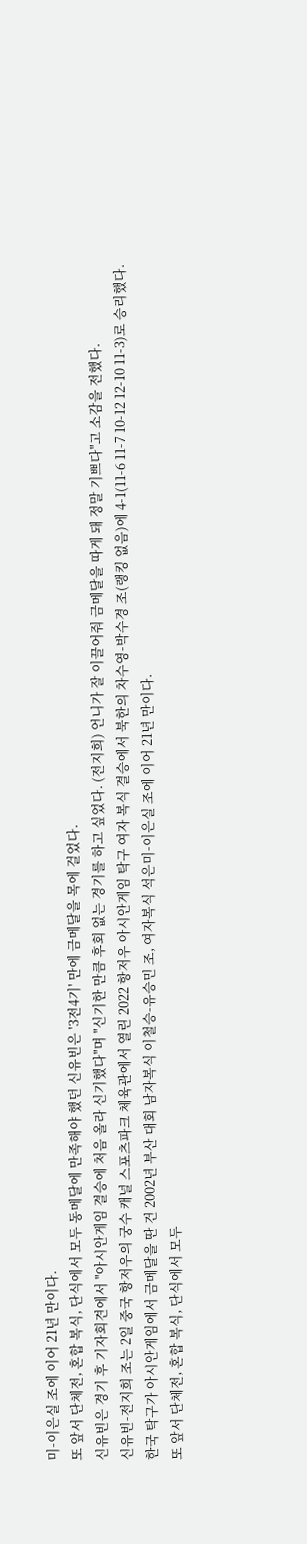미-이은실 조에 이어 21년 만이다.
또 앞서 단체전, 혼합 복식, 단식에서 모두 동메달에 만족해야 했던 신유빈은 '3전4기' 만에 금메달을 목에 걸었다.
신유빈은 경기 후 기자회견에서 "아시안게임 결승에 처음 올라 신기했다"며 "신기한 만큼 후회 없는 경기를 하고 싶었다. (전지희) 언니가 잘 이끌어줘 금메달을 따게 돼 정말 기쁘다"고 소감을 전했다.
신유빈-전지희 조는 2일 중국 항저우의 궁수 캐널 스포츠파크 체육관에서 열린 2022 항저우 아시안게임 탁구 여자 복식 결승에서 북한의 차수영-박수경 조(랭킹 없음)에 4-1(11-6 11-7 10-12 12-10 11-3)로 승리했다.
한국 탁구가 아시안게임에서 금메달을 딴 건 2002년 부산 대회 남자복식 이철승-유승민 조, 여자복식 석은미-이은실 조에 이어 21년 만이다.
또 앞서 단체전, 혼합 복식, 단식에서 모두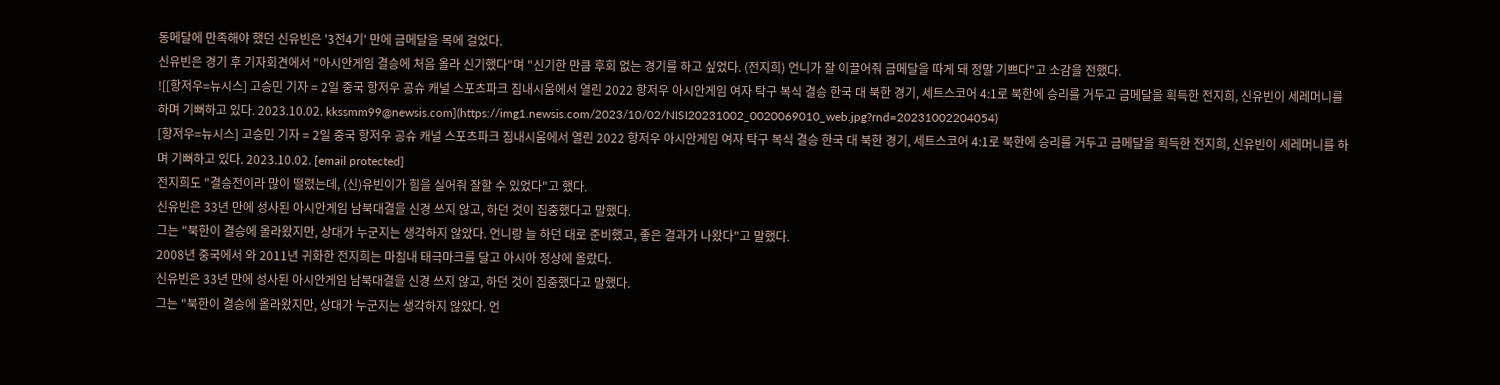동메달에 만족해야 했던 신유빈은 '3전4기' 만에 금메달을 목에 걸었다.
신유빈은 경기 후 기자회견에서 "아시안게임 결승에 처음 올라 신기했다"며 "신기한 만큼 후회 없는 경기를 하고 싶었다. (전지희) 언니가 잘 이끌어줘 금메달을 따게 돼 정말 기쁘다"고 소감을 전했다.
![[항저우=뉴시스] 고승민 기자 = 2일 중국 항저우 공슈 캐널 스포츠파크 짐내시움에서 열린 2022 항저우 아시안게임 여자 탁구 복식 결승 한국 대 북한 경기, 세트스코어 4:1로 북한에 승리를 거두고 금메달을 획득한 전지희, 신유빈이 세레머니를 하며 기뻐하고 있다. 2023.10.02. kkssmm99@newsis.com](https://img1.newsis.com/2023/10/02/NISI20231002_0020069010_web.jpg?rnd=20231002204054)
[항저우=뉴시스] 고승민 기자 = 2일 중국 항저우 공슈 캐널 스포츠파크 짐내시움에서 열린 2022 항저우 아시안게임 여자 탁구 복식 결승 한국 대 북한 경기, 세트스코어 4:1로 북한에 승리를 거두고 금메달을 획득한 전지희, 신유빈이 세레머니를 하며 기뻐하고 있다. 2023.10.02. [email protected]
전지희도 "결승전이라 많이 떨렸는데, (신)유빈이가 힘을 실어줘 잘할 수 있었다"고 했다.
신유빈은 33년 만에 성사된 아시안게임 남북대결을 신경 쓰지 않고, 하던 것이 집중했다고 말했다.
그는 "북한이 결승에 올라왔지만, 상대가 누군지는 생각하지 않았다. 언니랑 늘 하던 대로 준비했고, 좋은 결과가 나왔다"고 말했다.
2008년 중국에서 와 2011년 귀화한 전지희는 마침내 태극마크를 달고 아시아 정상에 올랐다.
신유빈은 33년 만에 성사된 아시안게임 남북대결을 신경 쓰지 않고, 하던 것이 집중했다고 말했다.
그는 "북한이 결승에 올라왔지만, 상대가 누군지는 생각하지 않았다. 언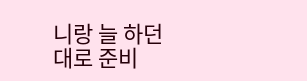니랑 늘 하던 대로 준비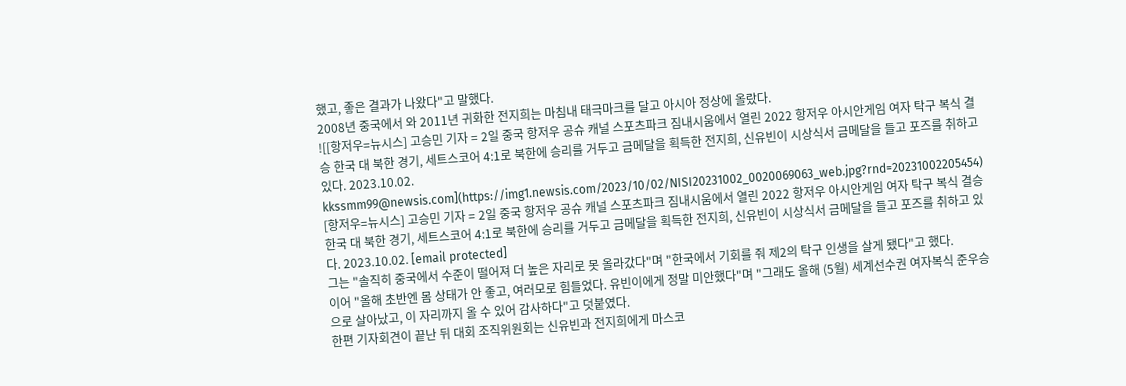했고, 좋은 결과가 나왔다"고 말했다.
2008년 중국에서 와 2011년 귀화한 전지희는 마침내 태극마크를 달고 아시아 정상에 올랐다.
![[항저우=뉴시스] 고승민 기자 = 2일 중국 항저우 공슈 캐널 스포츠파크 짐내시움에서 열린 2022 항저우 아시안게임 여자 탁구 복식 결승 한국 대 북한 경기, 세트스코어 4:1로 북한에 승리를 거두고 금메달을 획득한 전지희, 신유빈이 시상식서 금메달을 들고 포즈를 취하고 있다. 2023.10.02. kkssmm99@newsis.com](https://img1.newsis.com/2023/10/02/NISI20231002_0020069063_web.jpg?rnd=20231002205454)
[항저우=뉴시스] 고승민 기자 = 2일 중국 항저우 공슈 캐널 스포츠파크 짐내시움에서 열린 2022 항저우 아시안게임 여자 탁구 복식 결승 한국 대 북한 경기, 세트스코어 4:1로 북한에 승리를 거두고 금메달을 획득한 전지희, 신유빈이 시상식서 금메달을 들고 포즈를 취하고 있다. 2023.10.02. [email protected]
그는 "솔직히 중국에서 수준이 떨어져 더 높은 자리로 못 올라갔다"며 "한국에서 기회를 줘 제2의 탁구 인생을 살게 됐다"고 했다.
이어 "올해 초반엔 몸 상태가 안 좋고, 여러모로 힘들었다. 유빈이에게 정말 미안했다"며 "그래도 올해 (5월) 세계선수권 여자복식 준우승으로 살아났고, 이 자리까지 올 수 있어 감사하다"고 덧붙였다.
한편 기자회견이 끝난 뒤 대회 조직위원회는 신유빈과 전지희에게 마스코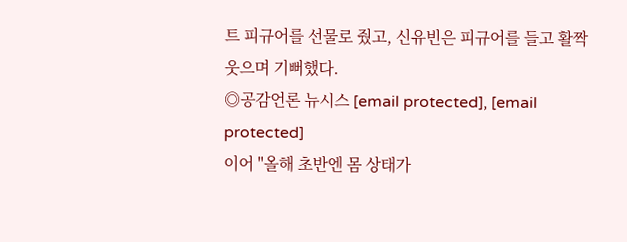트 피규어를 선물로 줬고, 신유빈은 피규어를 들고 활짝 웃으며 기뻐했다.
◎공감언론 뉴시스 [email protected], [email protected]
이어 "올해 초반엔 몸 상태가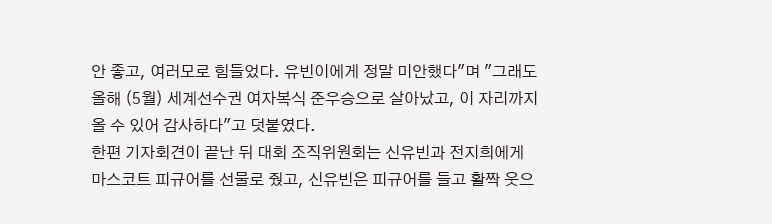안 좋고, 여러모로 힘들었다. 유빈이에게 정말 미안했다"며 "그래도 올해 (5월) 세계선수권 여자복식 준우승으로 살아났고, 이 자리까지 올 수 있어 감사하다"고 덧붙였다.
한편 기자회견이 끝난 뒤 대회 조직위원회는 신유빈과 전지희에게 마스코트 피규어를 선물로 줬고, 신유빈은 피규어를 들고 활짝 웃으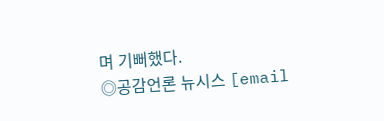며 기뻐했다.
◎공감언론 뉴시스 [email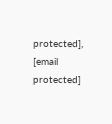protected], [email protected]